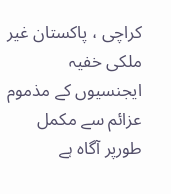کراچی ، پاکستان غیر ملکی خفیہ ایجنسیوں کے مذموم عزائم سے مکمل طورپر آگاہ ہے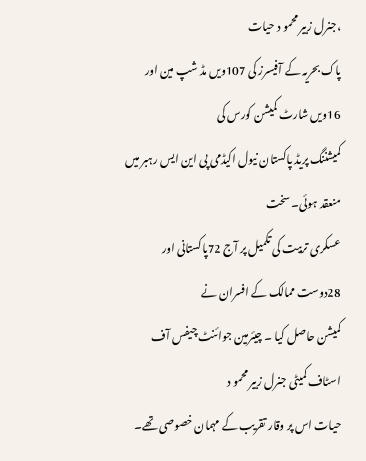،جنرل زبیر محمو د حیات
پاک بحریہ کے آفیسرز کی 107ویں مڈ شپ مین اور 16ویں شارٹ کمیشن کورس کی
کمیشننگ پریڈ پاکستان نیول اکیڈمی پی این ایس رہبر میں منعقد ہوئی۔ سخت
عسکری تربیت کی تکمیل پر آج 72پاکستانی اور 28دوست ممالک کے افسران نے
کمیشن حاصل کیا ۔ چیئرمین جوائنٹ چیفس آف اسٹاف کمیٹی جنرل زبیر محمو د
حیات اس پر وقار تقریب کے مہمان خصوصی تھے۔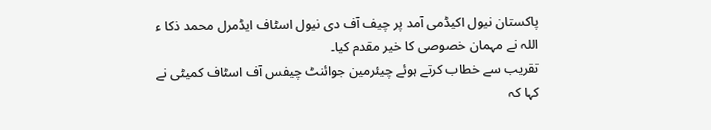پاکستان نیول اکیڈمی آمد پر چیف آف دی نیول اسٹاف ایڈمرل محمد ذکا ء اللہ نے مہمان خصوصی کا خیر مقدم کیا۔
تقریب سے خطاب کرتے ہوئے چیئرمین جوائنٹ چیفس آف اسٹاف کمیٹی نے کہا کہ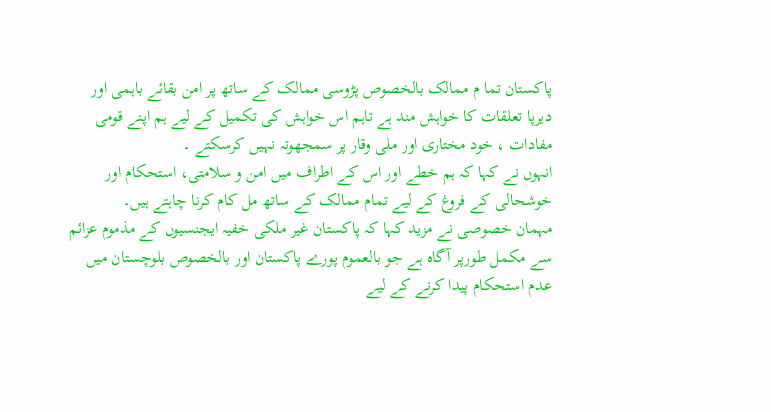پاکستان تما م ممالک بالخصوص پڑوسی ممالک کے ساتھ پر امن بقائے باہمی اور
دیرپا تعلقات کا خواہش مند ہے تاہم اس خواہش کی تکمیل کے لیے ہم اپنے قومی
مفادات ، خود مختاری اور ملی وقار پر سمجھوتہ نہیں کرسکتے ۔
انہوں نے کہا کہ ہم خطے اور اس کے اطراف میں امن و سلامتی، استحکام اور
خوشحالی کے فروغ کے لیے تمام ممالک کے ساتھ مل کام کرنا چاہتے ہیں۔
مہمان خصوصی نے مزید کہا کہ پاکستان غیر ملکی خفیہ ایجنسیوں کے مذموم عزائم
سے مکمل طورپر آگاہ ہے جو بالعموم پورے پاکستان اور بالخصوص بلوچستان میں
عدم استحکام پیدا کرنے کے لیے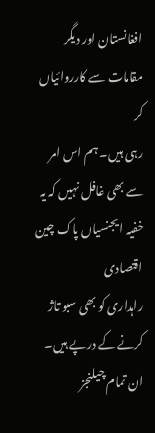افغانستان اور دیگر مقامات سے کارروائیاں کر
رہی ہیں۔ ہم اس امر سے بھی غافل نہیں کہ یہ خفیہ ایجنسیاں پاک چین اقتصادی
راہداری کو بھی سبو تاژ کرنے کے درپے ہیں۔ ان تمام چیلنجز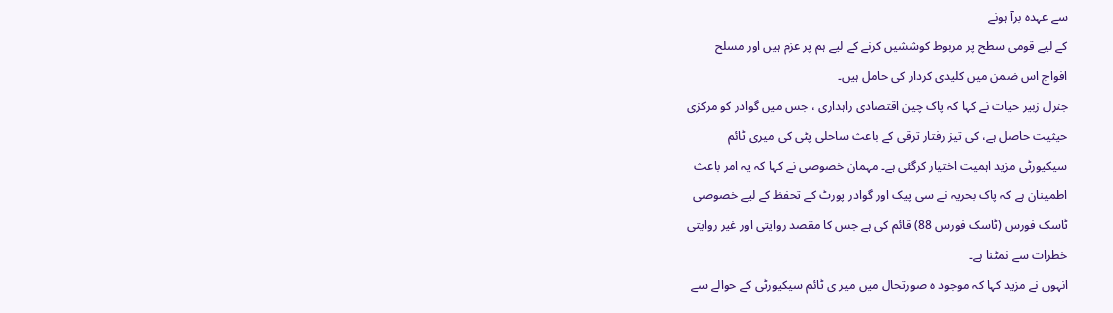سے عہدہ برآ ہونے
کے لیے قومی سطح پر مربوط کوششیں کرنے کے لیے ہم پر عزم ہیں اور مسلح
افواج اس ضمن میں کلیدی کردار کی حامل ہیں۔
جنرل زبیر حیات نے کہا کہ پاک چین اقتصادی راہداری ، جس میں گوادر کو مرکزی
حیثیت حاصل ہے، کی تیز رفتار ترقی کے باعث ساحلی پٹی کی میری ٹائم
سیکیورٹی مزید اہمیت اختیار کرگئی ہے۔ مہمان خصوصی نے کہا کہ یہ امر باعث
اطمینان ہے کہ پاک بحریہ نے سی پیک اور گوادر پورٹ کے تحفظ کے لیے خصوصی
ٹاسک فورس (ٹاسک فورس 88) قائم کی ہے جس کا مقصد روایتی اور غیر روایتی
خطرات سے نمٹنا ہے۔
انہوں نے مزید کہا کہ موجود ہ صورتحال میں میر ی ٹائم سیکیورٹی کے حوالے سے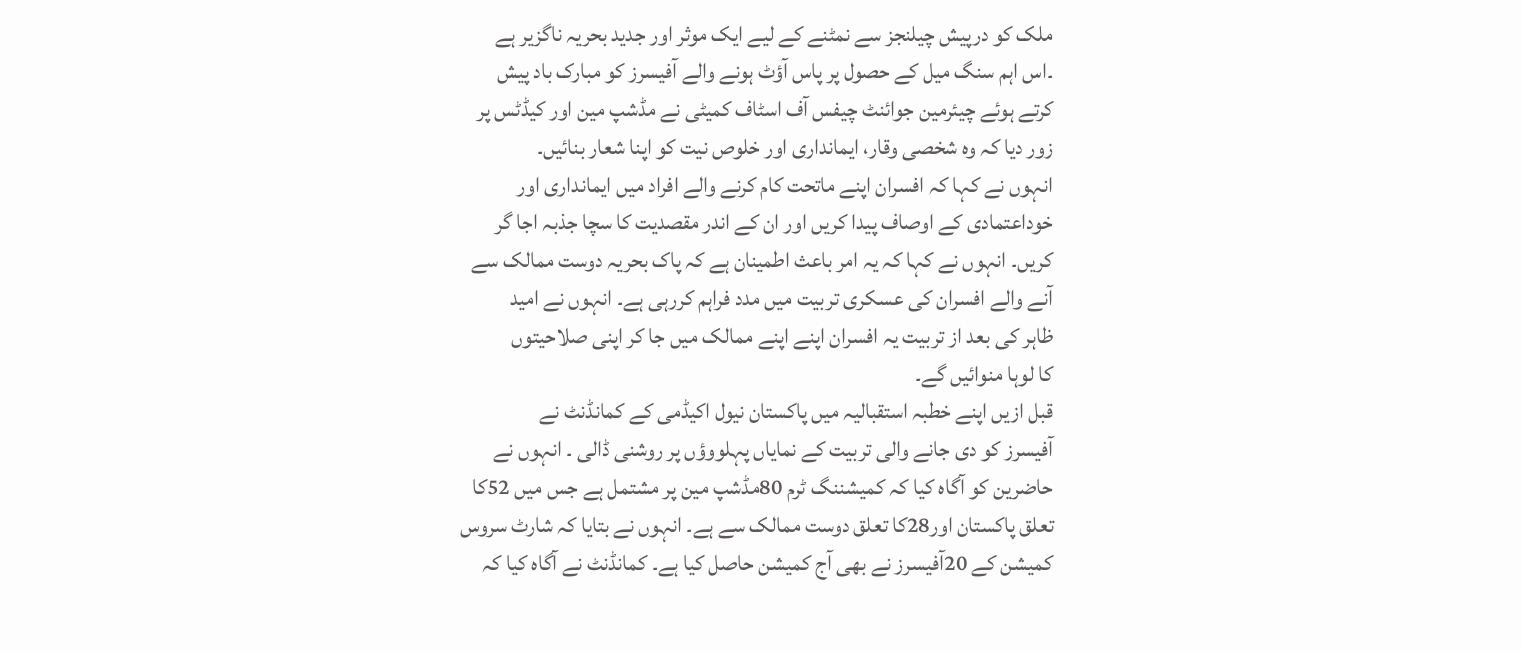ملک کو درپیش چیلنجز سے نمٹنے کے لیے ایک موثر اور جدید بحریہ ناگزیر ہے
۔اس اہم سنگ میل کے حصول پر پاس آؤٹ ہونے والے آفیسرز کو مبارک باد پیش
کرتے ہوئے چیئرمین جوائنٹ چیفس آف اسٹاف کمیٹی نے مڈشپ مین اور کیڈٹس پر
زور دیا کہ وہ شخصی وقار، ایمانداری اور خلوص نیت کو اپنا شعار بنائیں۔
انہوں نے کہا کہ افسران اپنے ماتحت کام کرنے والے افراد میں ایمانداری اور
خوداعتمادی کے اوصاف پیدا کریں اور ان کے اندر مقصدیت کا سچا جذبہ اجا گر
کریں۔ انہوں نے کہا کہ یہ امر باعث اطمینان ہے کہ پاک بحریہ دوست ممالک سے
آنے والے افسران کی عسکری تربیت میں مدد فراہم کررہی ہے۔ انہوں نے امید
ظاہر کی بعد از تربیت یہ افسران اپنے اپنے ممالک میں جا کر اپنی صلاحیتوں
کا لوہا منوائیں گے۔
قبل ازیں اپنے خطبہ استقبالیہ میں پاکستان نیول اکیڈمی کے کمانڈنٹ نے
آفیسرز کو دی جانے والی تربیت کے نمایاں پہلووؤں پر روشنی ڈالی ۔ انہوں نے
حاضرین کو آگاہ کیا کہ کمیشننگ ٹرم 80مڈشپ مین پر مشتمل ہے جس میں 52کا
تعلق پاکستان اور28کا تعلق دوست ممالک سے ہے۔ انہوں نے بتایا کہ شارٹ سروس
کمیشن کے 20آفیسرز نے بھی آج کمیشن حاصل کیا ہے۔ کمانڈنٹ نے آگاہ کیا کہ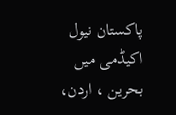پاکستان نیول اکیڈمی میں بحرین ، اردن،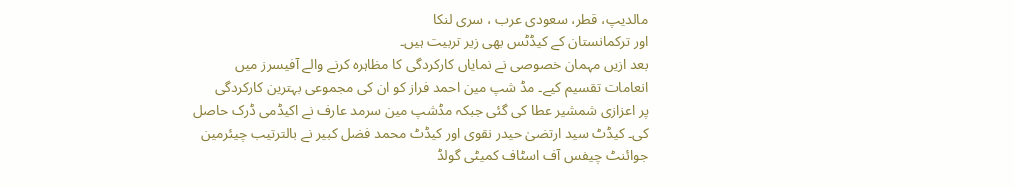مالدیپ، قطر، سعودی عرب ، سری لنکا
اور ترکمانستان کے کیڈٹس بھی زیر تربیت ہیں۔
بعد ازیں مہمان خصوصی نے نمایاں کارکردگی کا مظاہرہ کرنے والے آفیسرز میں
انعامات تقسیم کیے۔ مڈ شپ مین احمد فراز کو ان کی مجموعی بہترین کارکردگی
پر اعزازی شمشیر عطا کی گئی جبکہ مڈشپ مین سرمد عارف نے اکیڈمی ڈرک حاصل
کی۔ کیڈٹ سید ارتضیٰ حیدر نقوی اور کیڈٹ محمد فضل کبیر نے بالترتیب چیئرمین
جوائنٹ چیفس آف اسٹاف کمیٹی گولڈ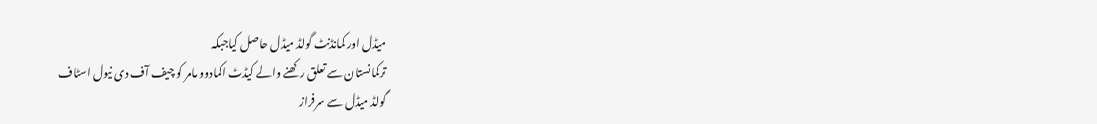میڈل اور کمانڈنٹ گولڈ میڈل حاصل کیاجبکہ
ترکمانستان سے تعلق رکھنے والے کیڈٹ اکمادوو مامر کو چیف آف دی نیول اسٹاف
گولڈ میڈل سے سرفراز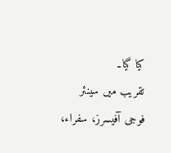کیا گیا۔
تقریب میں سینئر فوجی آفیسرز، سفراء،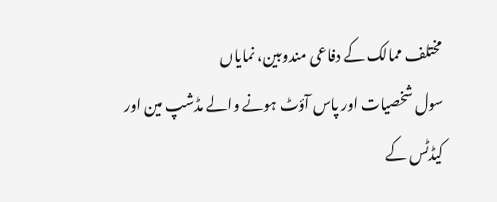مختلف ممالک کے دفاعی مندوبین، نمایاں
سول شخصیات اور پاس آؤٹ ہونے والے مڈشپ مین اور کیڈٹس کے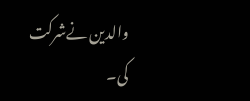والدین نےشرکت
کی۔